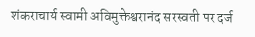शंकराचार्य स्वामी अविमुक्तेश्वरानंद सरस्वती पर दर्ज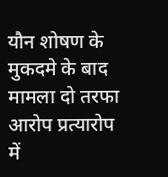यौन शोषण के मुकदमे के बाद मामला दो तरफा आरोप प्रत्यारोप में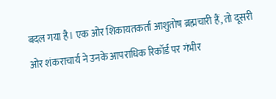बदल गया है। एक ओर शिकायतकर्ता आशुतोष ब्रह्मचारी हैं, तो दूसरी ओर शंकराचार्य ने उनके आपराधिक रिकॉर्ड पर गंभीर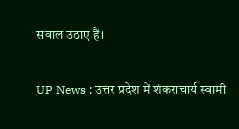सवाल उठाए हैं।

UP News : उत्तर प्रदेश में शंकराचार्य स्वामी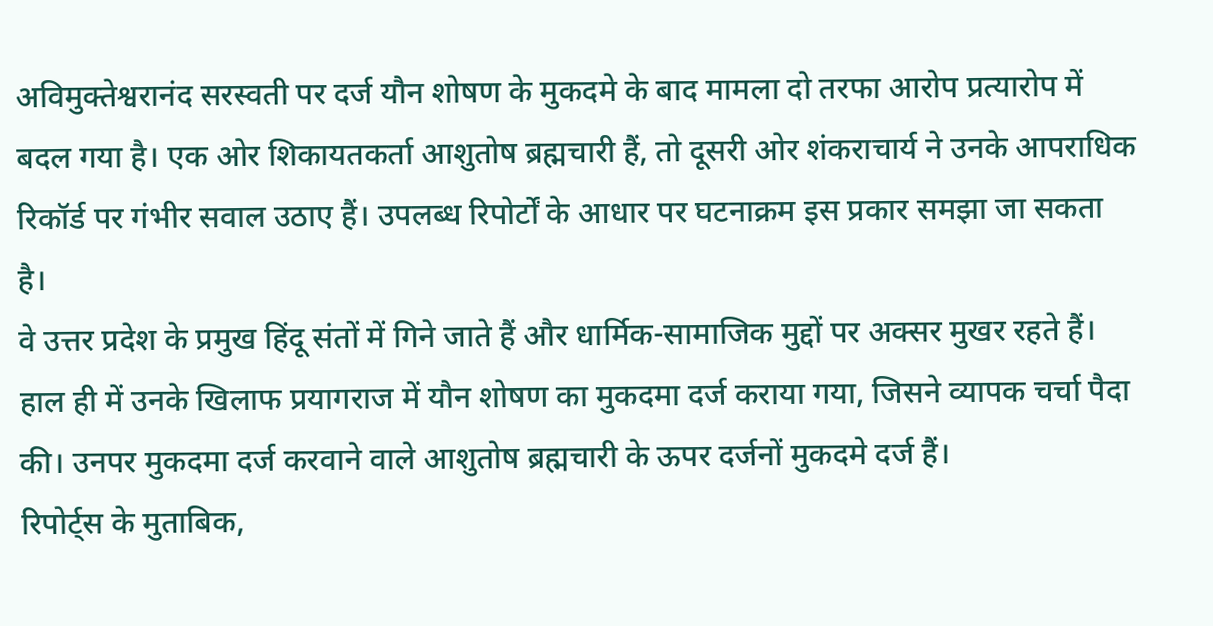अविमुक्तेश्वरानंद सरस्वती पर दर्ज यौन शोषण के मुकदमे के बाद मामला दो तरफा आरोप प्रत्यारोप में बदल गया है। एक ओर शिकायतकर्ता आशुतोष ब्रह्मचारी हैं, तो दूसरी ओर शंकराचार्य ने उनके आपराधिक रिकॉर्ड पर गंभीर सवाल उठाए हैं। उपलब्ध रिपोर्टों के आधार पर घटनाक्रम इस प्रकार समझा जा सकता है।
वे उत्तर प्रदेश के प्रमुख हिंदू संतों में गिने जाते हैं और धार्मिक-सामाजिक मुद्दों पर अक्सर मुखर रहते हैं। हाल ही में उनके खिलाफ प्रयागराज में यौन शोषण का मुकदमा दर्ज कराया गया, जिसने व्यापक चर्चा पैदा की। उनपर मुकदमा दर्ज करवाने वाले आशुतोष ब्रह्मचारी के ऊपर दर्जनों मुकदमे दर्ज हैं।
रिपोर्ट्स के मुताबिक,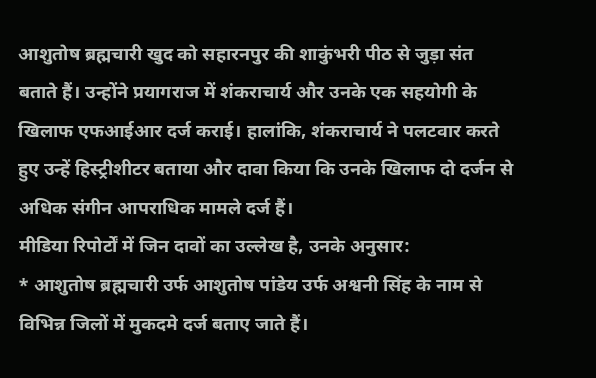आशुतोष ब्रह्मचारी खुद को सहारनपुर की शाकुंभरी पीठ से जुड़ा संत बताते हैं। उन्होंने प्रयागराज में शंकराचार्य और उनके एक सहयोगी के खिलाफ एफआईआर दर्ज कराई। हालांकि, शंकराचार्य ने पलटवार करते हुए उन्हें हिस्ट्रीशीटर बताया और दावा किया कि उनके खिलाफ दो दर्जन से अधिक संगीन आपराधिक मामले दर्ज हैं।
मीडिया रिपोर्टों में जिन दावों का उल्लेख है, उनके अनुसार:
* आशुतोष ब्रह्मचारी उर्फ आशुतोष पांडेय उर्फ अश्वनी सिंह के नाम से विभिन्न जिलों में मुकदमे दर्ज बताए जाते हैं।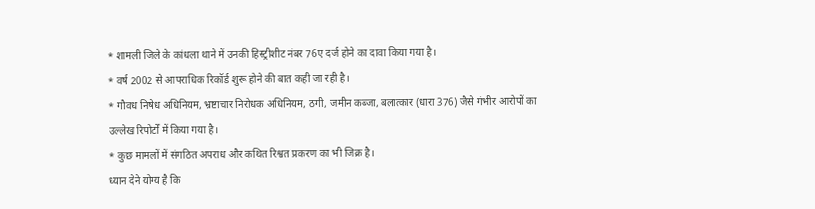* शामली जिले के कांधला थाने में उनकी हिस्ट्रीशीट नंबर 76ए दर्ज होने का दावा किया गया है।
* वर्ष 2002 से आपराधिक रिकॉर्ड शुरू होने की बात कही जा रही है।
* गौवध निषेध अधिनियम, भ्रष्टाचार निरोधक अधिनियम, ठगी, जमीन कब्जा, बलात्कार (धारा 376) जैसे गंभीर आरोपों का उल्लेख रिपोर्टों में किया गया है।
* कुछ मामलों में संगठित अपराध और कथित रिश्वत प्रकरण का भी जिक्र है।
ध्यान देने योग्य है कि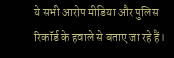ये सभी आरोप मीडिया और पुलिस रिकॉर्ड के हवाले से बताए जा रहे हैं।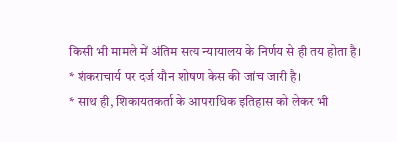किसी भी मामले में अंतिम सत्य न्यायालय के निर्णय से ही तय होता है।
* शंकराचार्य पर दर्ज यौन शोषण केस की जांच जारी है।
* साथ ही, शिकायतकर्ता के आपराधिक इतिहास को लेकर भी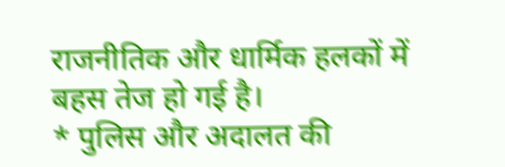राजनीतिक और धार्मिक हलकों में बहस तेज हो गई है।
* पुलिस और अदालत की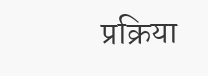प्रक्रिया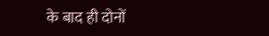के बाद ही दोनों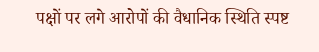पक्षों पर लगे आरोपों की वैधानिक स्थिति स्पष्ट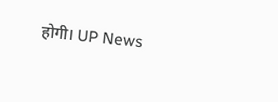होगी। UP News